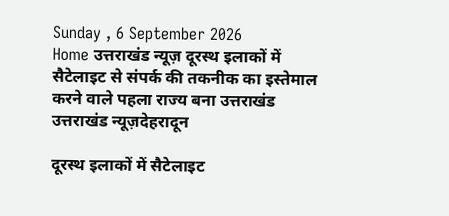Sunday , 6 September 2026
Home उत्तराखंड न्यूज़ दूरस्थ इलाकों में सैटेलाइट से संपर्क की तकनीक का इस्तेमाल करने वाले पहला राज्य बना उत्तराखंड
उत्तराखंड न्यूज़देहरादून

दूरस्थ इलाकों में सैटेलाइट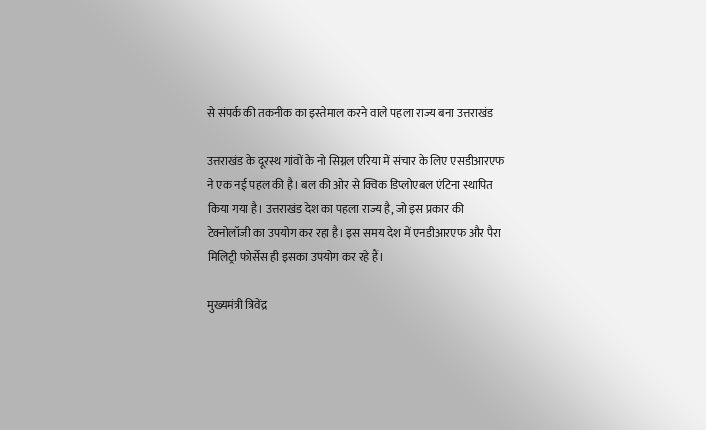से संपर्क की तकनीक का इस्तेमाल करने वाले पहला राज्य बना उत्तराखंड

उत्तराखंड के दूरस्थ गांवों के नो सिग्नल एरिया में संचार के लिए एसडीआरएफ ने एक नई पहल की है। बल की ओर से क्विक डिप्लोएबल एंटिना स्थापित किया गया है। उत्तराखंड देश का पहला राज्य है, जो इस प्रकार की टेक्नोलॉजी का उपयोग कर रहा है। इस समय देश में एनडीआरएफ और पैरा मिलिट्री फोर्सेस ही इसका उपयोग कर रहे हैं।

मुख्यमंत्री त्रिवेंद्र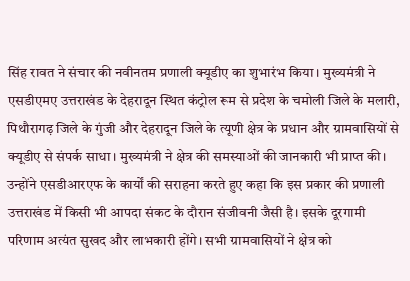सिंह रावत ने संचार की नवीनतम प्रणाली क्यूडीए का शुभारंभ किया। मुख्यमंत्री ने एसडीएमए उत्तराखंड के देहरादून स्थित कंट्रोल रूम से प्रदेश के चमोली जिले के मलारी, पिथौरागढ़ जिले के गुंजी और देहरादून जिले के त्यूणी क्षेत्र के प्रधान और ग्रामवासियों से क्यूडीए से संपर्क साधा। मुख्यमंत्री ने क्षेत्र की समस्याओं की जानकारी भी प्राप्त की। उन्होंने एसडीआरएफ के कार्यों की सराहना करते हुए कहा कि इस प्रकार की प्रणाली उत्तराखंड में किसी भी आपदा संकट के दौरान संजीवनी जैसी है। इसके दूरगामी परिणाम अत्यंत सुखद और लाभकारी होंगे। सभी ग्रामवासियों ने क्षेत्र को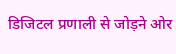डिजिटल प्रणाली से जोड़ने ओर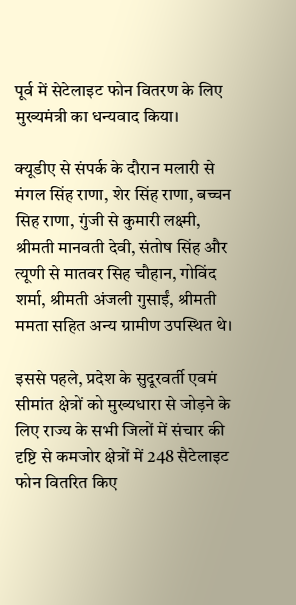पूर्व में सेटेलाइट फोन वितरण के लिए मुख्यमंत्री का धन्यवाद किया।

क्यूडीए से संपर्क के दौरान मलारी से मंगल सिंह राणा, शेर सिंह राणा, बच्चन सिह राणा, गुंजी से कुमारी लक्ष्मी, श्रीमती मानवती देवी, संतोष सिंह और त्यूणी से मातवर सिह चौहान, गोविंद शर्मा, श्रीमती अंजली गुसाईं, श्रीमती ममता सहित अन्य ग्रामीण उपस्थित थे।

इससे पहले, प्रदेश के सुदूरवर्ती एवमं सीमांत क्षेत्रों को मुख्यधारा से जोड़ने के लिए राज्य के सभी जिलों में संचार की दृष्टि से कमजोर क्षेत्रों में 248 सैटेलाइट फोन वितरित किए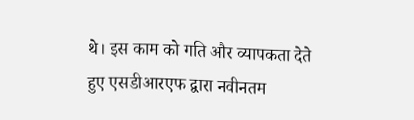थे। इस काम को गति और व्यापकता देते हुए एसडीआरएफ द्वारा नवीनतम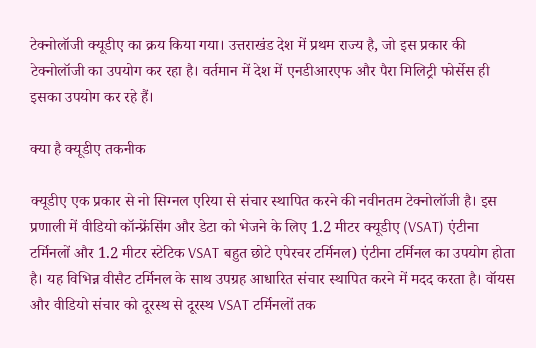टेक्नोलॉजी क्यूडीए का क्रय किया गया। उत्तराखंड देश में प्रथम राज्य है, जो इस प्रकार की टेक्नोलॉजी का उपयोग कर रहा है। वर्तमान में देश में एनडीआरएफ और पैरा मिलिट्री फोर्सेस ही इसका उपयोग कर रहे हैं।

क्या है क्यूडीए तकनीक

क्यूडीए एक प्रकार से नो सिग्नल एरिया से संचार स्थापित करने की नवीनतम टेक्नोलॉजी है। इस प्रणाली में वीडियो कॉन्फ्रेंसिंग और डेटा को भेजने के लिए 1.2 मीटर क्यूडीए (VSAT) एंटीना टर्मिनलों और 1.2 मीटर स्टेटिक VSAT बहुत छोटे एपेरचर टर्मिनल) एंटीना टर्मिनल का उपयोग होता है। यह विभिन्न वीसैट टर्मिनल के साथ उपग्रह आधारित संचार स्थापित करने में मदद करता है। वॉयस और वीडियो संचार को दूरस्थ से दूरस्थ VSAT टर्मिनलों तक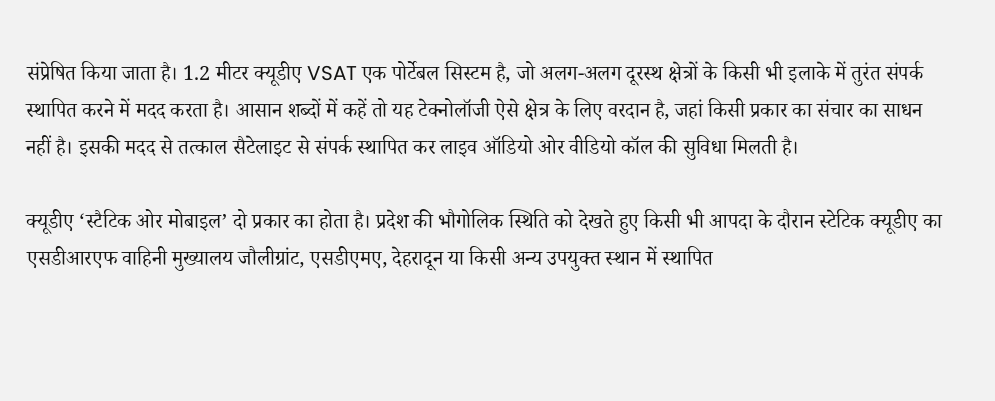संप्रेषित किया जाता है। 1.2 मीटर क्यूडीए VSAT एक पोर्टेबल सिस्टम है, जो अलग-अलग दूरस्थ क्षेत्रों के किसी भी इलाके में तुरंत संपर्क स्थापित करने में मदद करता है। आसान शब्दों में कहें तो यह टेक्नोलॉजी ऐसे क्षेत्र के लिए वरदान है, जहां किसी प्रकार का संचार का साधन नहीं है। इसकी मदद से तत्काल सैटेलाइट से संपर्क स्थापित कर लाइव ऑडियो ओर वीडियो कॉल की सुविधा मिलती है।

क्यूडीए ‘स्टैटिक ओर मोबाइल’ दो प्रकार का होता है। प्रदेश की भौगोलिक स्थिति को देखते हुए किसी भी आपदा के दौरान स्टेटिक क्यूडीए का एसडीआरएफ वाहिनी मुख्यालय जौलीग्रांट, एसडीएमए, देहरादून या किसी अन्य उपयुक्त स्थान में स्थापित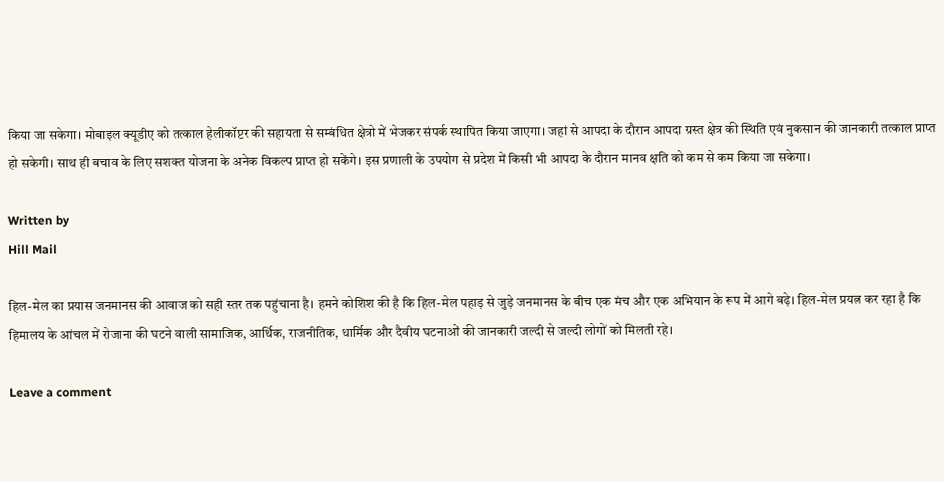किया जा सकेगा। मोबाइल क्यूडीए को तत्काल हेलीकॉप्टर की सहायता से सम्बंधित क्षेत्रो में भेजकर संपर्क स्थापित किया जाएगा। जहां से आपदा के दौरान आपदा ग्रस्त क्षेत्र की स्थिति एवं नुकसान की जानकारी तत्काल प्राप्त हो सकेगी। साथ ही बचाव के लिए सशक्त योजना के अनेक विकल्प प्राप्त हो सकेंगे। इस प्रणाली के उपयोग से प्रदेश में किसी भी आपदा के दौरान मानव क्षति को कम से कम किया जा सकेगा।

Written by
Hill Mail

हिल-मेल का प्रयास जनमानस की आवाज को सही स्तर तक पहुंचाना है। हमने कोशिश की है कि हिल-मेल पहाड़ से जुड़े जनमानस के बीच एक मंच और एक अभियान के रूप में आगे बढ़े। हिल-मेल प्रयत्न कर रहा है कि हिमालय के आंचल में रोजाना की घटने वाली सामाजिक, आर्थिक, राजनीतिक, धार्मिक और दैवीय घटनाओं की जानकारी जल्दी से जल्दी लोगों को मिलती रहे।

Leave a comment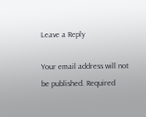Leave a Reply

Your email address will not be published. Required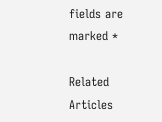fields are marked *

Related Articles